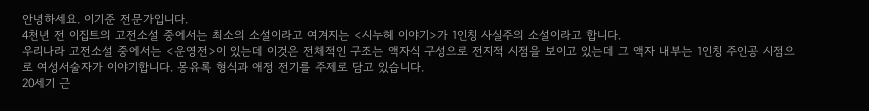안녕하세요. 이기준 전문가입니다.
4천년 전 이집트의 고전소설 중에서는 최소의 소설이라고 여겨지는 <시누헤 이야기>가 1인칭 사실주의 소설이라고 합니다.
우리나라 고전소설 중에서는 <운영전>이 있는데 이것은 전체적인 구조는 액자식 구성으로 전지적 시점을 보이고 있는데 그 액자 내부는 1인칭 주인공 시점으로 여성서술자가 이야기합니다. 몽유록 형식과 애정 전기를 주제로 담고 있습니다.
20세기 근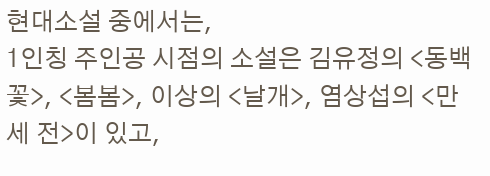현대소설 중에서는,
1인칭 주인공 시점의 소설은 김유정의 <동백꽃>, <봄봄>, 이상의 <날개>, 염상섭의 <만세 전>이 있고,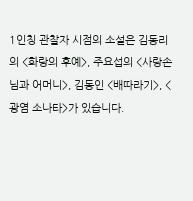1인칭 관찰자 시점의 소설은 김동리의 <화랑의 후예>, 주요섭의 <사랑손님과 어머니>, 김동인 <배따라기>, <광염 소나타>가 있습니다.